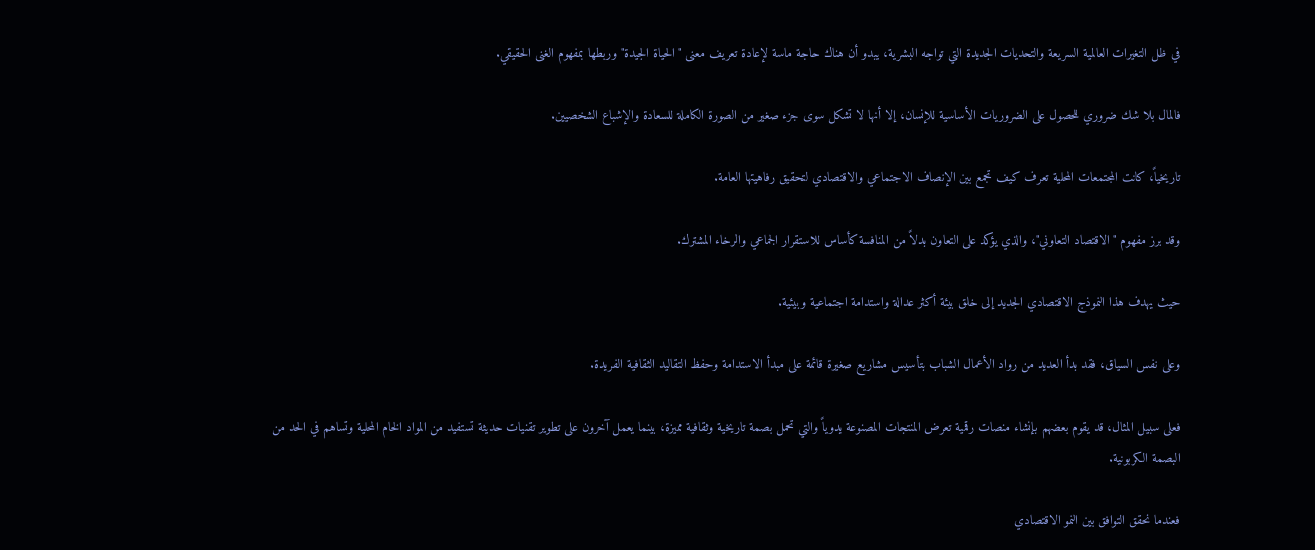في ظل التغيرات العالمية السريعة والتحديات الجديدة التي تواجه البشرية، يبدو أن هناك حاجة ماسة لإعادة تعريف معنى "الحياة الجيدة" وربطها بمفهوم الغنى الحقيقي.

فالمال بلا شك ضروري للحصول على الضروريات الأساسية للإنسان، إلا أنها لا تشكل سوى جزء صغير من الصورة الكاملة للسعادة والإشباع الشخصيين.

تاريخياً، كانت المجتمعات المحلية تعرف كيف تجمع بين الإنصاف الاجتماعي والاقتصادي لتحقيق رفاهيتها العامة.

وقد برز مفهوم "الاقتصاد التعاوني"، والذي يؤكد على التعاون بدلاً من المنافسة كأساس للاستقرار الجماعي والرخاء المشترك.

حيث يهدف هذا النموذج الاقتصادي الجديد إلى خلق بيئة أكثر عدالة واستدامة اجتماعية وبيئية.

وعلى نفس السياق، فقد بدأ العديد من رواد الأعمال الشباب بتأسيس مشاريع صغيرة قائمة على مبدأ الاستدامة وحفظ التقاليد الثقافية الفريدة.

فعلى سبيل المثال، قد يقوم بعضهم بإنشاء منصات رقمية تعرض المنتجات المصنوعة يدوياً والتي تحمل بصمة تاريخية وثقافية مميزة، بينما يعمل آخرون على تطوير تقنيات حديثة تستفيد من المواد الخام المحلية وتساهم في الحد من البصمة الكربونية.

فعندما نحقق التوافق بين النمو الاقتصادي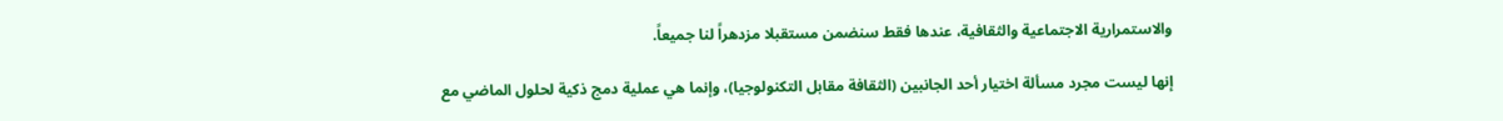والاستمرارية الاجتماعية والثقافية، عندها فقط سنضمن مستقبلا مزدهراً لنا جميعاً.

إنها ليست مجرد مسألة اختيار أحد الجانبين (الثقافة مقابل التكنولوجيا)، وإنما هي عملية دمج ذكية لحلول الماضي مع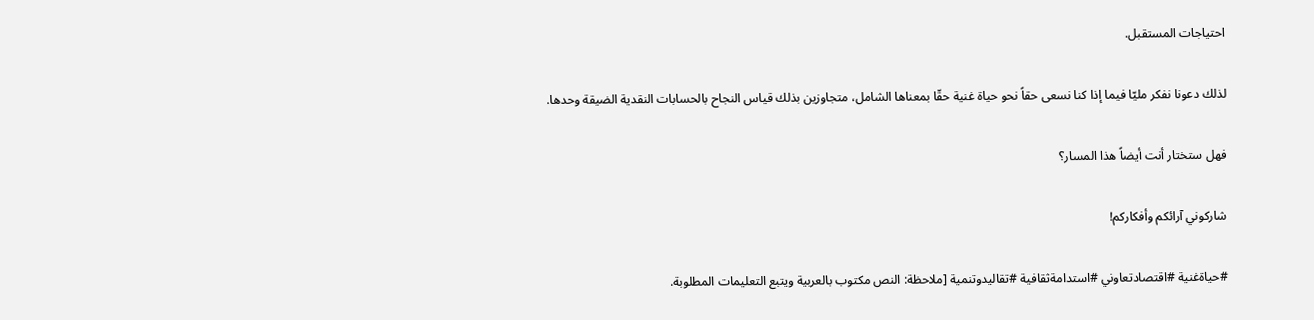احتياجات المستقبل.

لذلك دعونا نفكر مليّا فيما إذا كنا نسعى حقاً نحو حياة غنية حقّا بمعناها الشامل، متجاوزين بذلك قياس النجاح بالحسابات النقدية الضيقة وحدها.

فهل ستختار أنت أيضاً هذا المسار؟

شاركوني آرائكم وأفكاركم!

#حياةغنية #اقتصادتعاوني #استدامةثقافية #تقاليدوتنمية [ملاحظة: النص مكتوب بالعربية ويتبع التعليمات المطلوبة.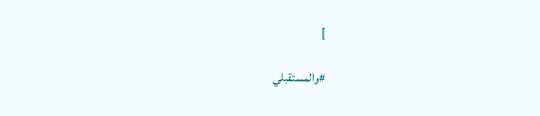]

#والمستقبلي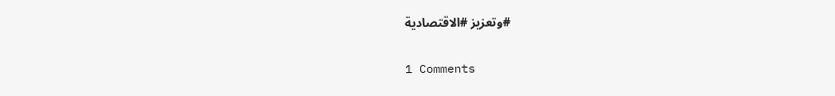#وتعزيز #الاقتصادية

1 Comments